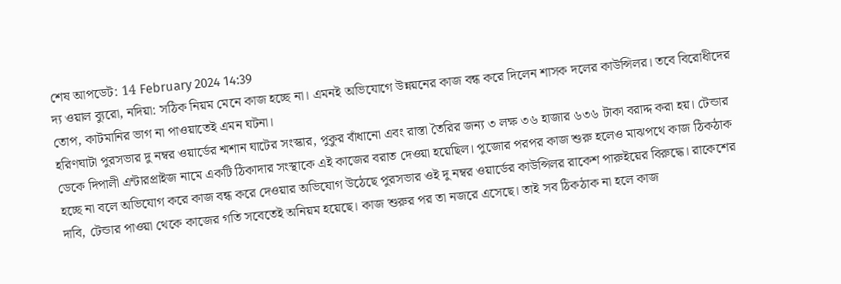শেষ আপডেট: 14 February 2024 14:39
দ্য ওয়াল ব্যুরো, নদিয়া: সঠিক নিয়ম মেনে কাজ হচ্ছে না। এমনই অভিযোগে উন্নয়নের কাজ বন্ধ করে দিলেন শাসক দলের কাউন্সিলর। তবে বিরোধীদের তোপ, কাটমানির ভাগ না পাওয়াতেই এমন ঘটনা।
হরিণঘাটা পুরসভার দু নম্বর ওয়ার্ডের শ্মশান ঘাটের সংস্কার, পুকুর বাঁধানো এবং রাস্তা তৈরির জন্য ৩ লক্ষ ৩৬ হাজার ৬৩৬ টাকা বরাদ্দ করা হয়। টেন্ডার ডেকে দিপালী এন্টারপ্রাইজ নামে একটি ঠিকাদার সংস্থাকে এই কাজের বরাত দেওয়া হয়েছিল। পুজোর পরপর কাজ শুরু হলেও মাঝপথে কাজ ঠিকঠাক হচ্ছে না বলে অভিযোগ করে কাজ বন্ধ করে দেওয়ার অভিযোগ উঠেছে পুরসভার ওই দু নম্বর ওয়ার্ডের কাউন্সিলর রাকেশ পারুইয়ের বিরুদ্ধে। রাকেশের দাবি, টেন্ডার পাওয়া থেকে কাজের গতি সবেতেই অনিয়ম হয়েছে। কাজ শুরুর পর তা নজরে এসেছে। তাই সব ঠিকঠাক না হলে কাজ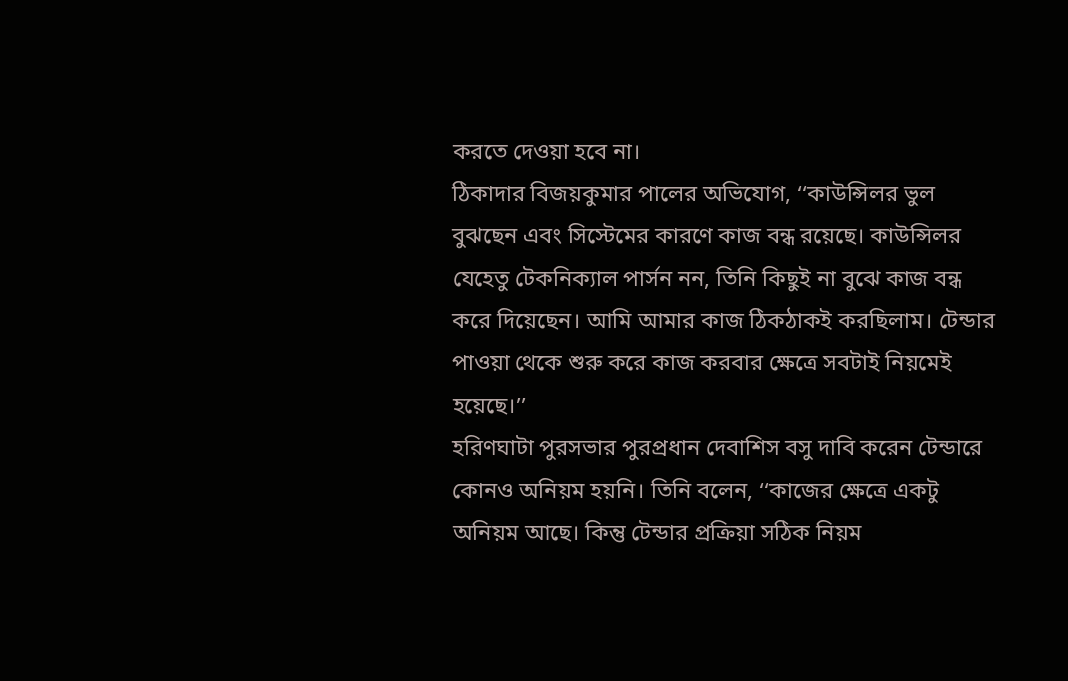করতে দেওয়া হবে না।
ঠিকাদার বিজয়কুমার পালের অভিযোগ, ‘‘কাউন্সিলর ভুল বুঝছেন এবং সিস্টেমের কারণে কাজ বন্ধ রয়েছে। কাউন্সিলর যেহেতু টেকনিক্যাল পার্সন নন, তিনি কিছুই না বুঝে কাজ বন্ধ করে দিয়েছেন। আমি আমার কাজ ঠিকঠাকই করছিলাম। টেন্ডার পাওয়া থেকে শুরু করে কাজ করবার ক্ষেত্রে সবটাই নিয়মেই হয়েছে।’’
হরিণঘাটা পুরসভার পুরপ্রধান দেবাশিস বসু দাবি করেন টেন্ডারে কোনও অনিয়ম হয়নি। তিনি বলেন, ‘‘কাজের ক্ষেত্রে একটু অনিয়ম আছে। কিন্তু টেন্ডার প্রক্রিয়া সঠিক নিয়ম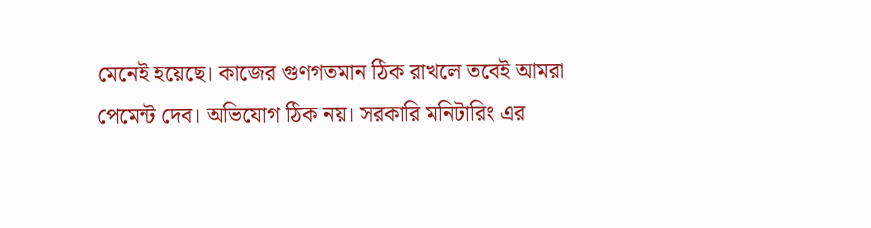মেনেই হয়েছে। কাজের গুণগতমান ঠিক রাখলে তবেই আমরা পেমেন্ট দেব। অভিযোগ ঠিক নয়। সরকারি মনিটারিং এর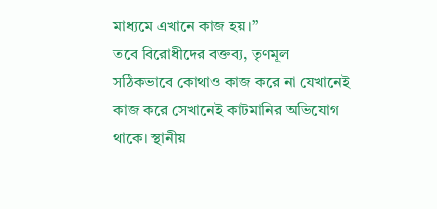মাধ্যমে এখানে কাজ হয়।’’
তবে বিরোধীদের বক্তব্য, তৃণমূল সঠিকভাবে কোথাও কাজ করে না যেখানেই কাজ করে সেখানেই কাটমানির অভিযোগ থাকে। স্থানীয়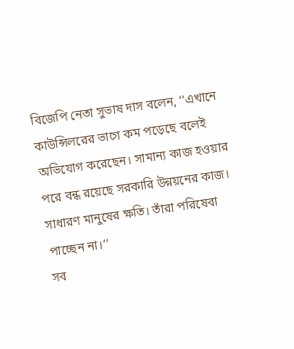বিজেপি নেতা সুভাষ দাস বলেন, ‘‘এখানে কাউন্সিলরের ভাগে কম পড়েছে বলেই অভিযোগ করেছেন। সামান্য কাজ হওয়ার পরে বন্ধ রয়েছে সরকারি উন্নয়নের কাজ। সাধারণ মানুষের ক্ষতি। তাঁরা পরিষেবা পাচ্ছেন না।’’
সব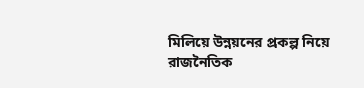মিলিয়ে উন্নয়নের প্রকল্প নিয়ে রাজনৈতিক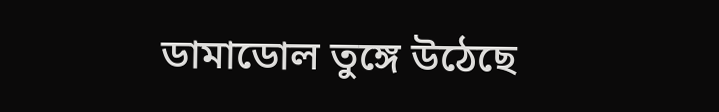ডামাডোল তুঙ্গে উঠেছে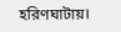হরিণঘাটায়।